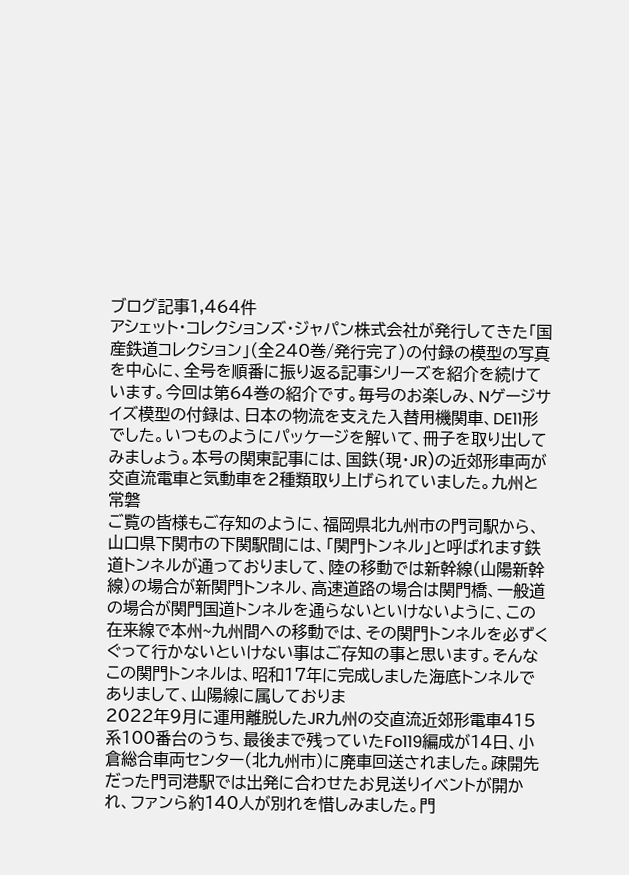ブログ記事1,464件
アシェット・コレクションズ・ジャパン株式会社が発行してきた「国産鉄道コレクション」(全240巻/発行完了)の付録の模型の写真を中心に、全号を順番に振り返る記事シリーズを紹介を続けています。今回は第64巻の紹介です。毎号のお楽しみ、Nゲージサイズ模型の付録は、日本の物流を支えた入替用機関車、DE11形でした。いつものようにパッケージを解いて、冊子を取り出してみましょう。本号の関東記事には、国鉄(現・JR)の近郊形車両が交直流電車と気動車を2種類取り上げられていました。九州と常磐
ご覧の皆様もご存知のように、福岡県北九州市の門司駅から、山口県下関市の下関駅間には、「関門トンネル」と呼ばれます鉄道トンネルが通っておりまして、陸の移動では新幹線(山陽新幹線)の場合が新関門トンネル、高速道路の場合は関門橋、一般道の場合が関門国道トンネルを通らないといけないように、この在来線で本州~九州間への移動では、その関門トンネルを必ずくぐって行かないといけない事はご存知の事と思います。そんなこの関門トンネルは、昭和17年に完成しました海底トンネルでありまして、山陽線に属しておりま
2022年9月に運用離脱したJR九州の交直流近郊形電車415系100番台のうち、最後まで残っていたFo119編成が14日、小倉総合車両センター(北九州市)に廃車回送されました。疎開先だった門司港駅では出発に合わせたお見送りイベントが開かれ、ファンら約140人が別れを惜しみました。門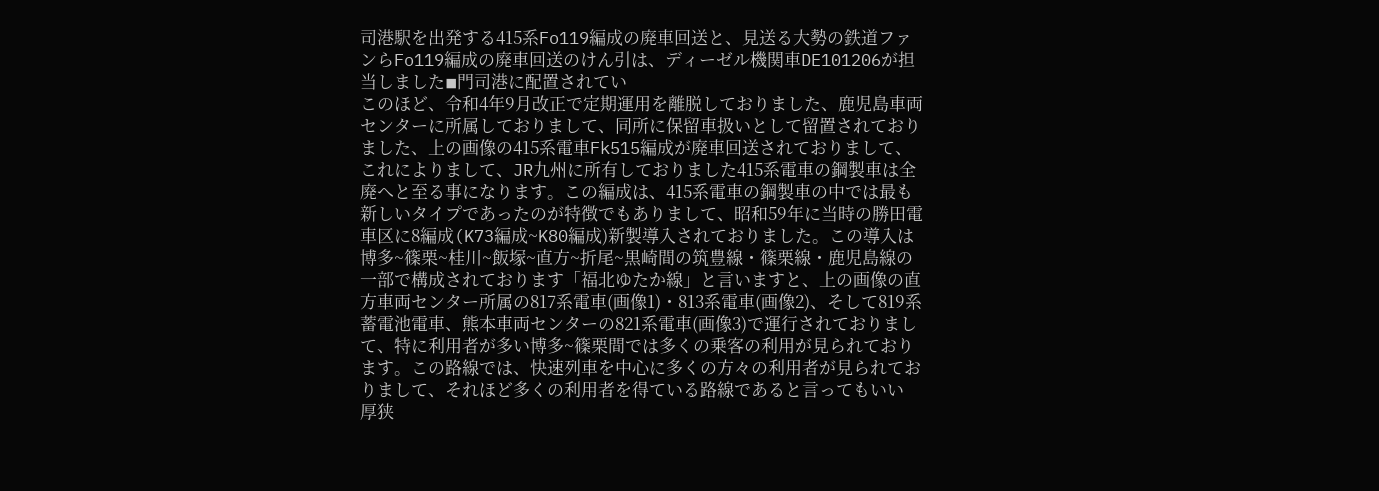司港駅を出発する415系Fo119編成の廃車回送と、見送る大勢の鉄道ファンらFo119編成の廃車回送のけん引は、ディーゼル機関車DE101206が担当しました◾門司港に配置されてい
このほど、令和4年9月改正で定期運用を離脱しておりました、鹿児島車両センターに所属しておりまして、同所に保留車扱いとして留置されておりました、上の画像の415系電車Fk515編成が廃車回送されておりまして、これによりまして、JR九州に所有しておりました415系電車の鋼製車は全廃へと至る事になります。この編成は、415系電車の鋼製車の中では最も新しいタイプであったのが特徴でもありまして、昭和59年に当時の勝田電車区に8編成(K73編成~K80編成)新製導入されておりました。この導入は
博多~篠栗~桂川~飯塚~直方~折尾~黒崎間の筑豊線・篠栗線・鹿児島線の一部で構成されております「福北ゆたか線」と言いますと、上の画像の直方車両センター所属の817系電車(画像1)・813系電車(画像2)、そして819系蓄電池電車、熊本車両センターの821系電車(画像3)で運行されておりまして、特に利用者が多い博多~篠栗間では多くの乗客の利用が見られております。この路線では、快速列車を中心に多くの方々の利用者が見られておりまして、それほど多くの利用者を得ている路線であると言ってもいい
厚狭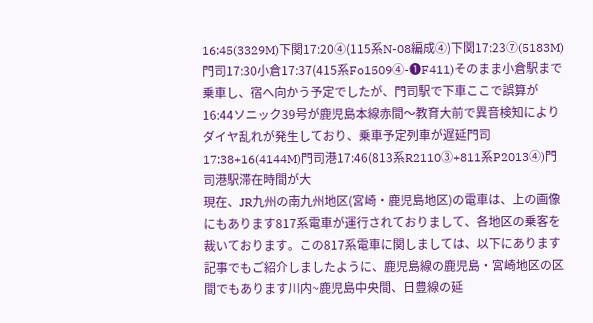16:45(3329M)下関17:20④(115系N-08編成④)下関17:23⑦(5183M)門司17:30小倉17:37(415系Fo1509④-❶F411)そのまま小倉駅まで乗車し、宿へ向かう予定でしたが、門司駅で下車ここで誤算が16:44ソニック39号が鹿児島本線赤間〜教育大前で異音検知によりダイヤ乱れが発生しており、乗車予定列車が遅延門司17:38+16(4144M)門司港17:46(813系R2110③+811系P2013④)門司港駅滞在時間が大
現在、JR九州の南九州地区(宮崎・鹿児島地区)の電車は、上の画像にもあります817系電車が運行されておりまして、各地区の乗客を裁いております。この817系電車に関しましては、以下にあります記事でもご紹介しましたように、鹿児島線の鹿児島・宮崎地区の区間でもあります川内~鹿児島中央間、日豊線の延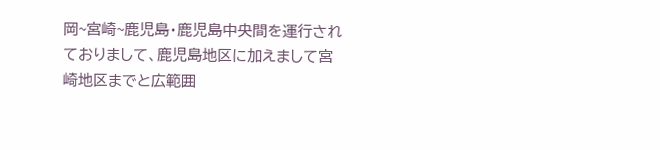岡~宮崎~鹿児島・鹿児島中央間を運行されておりまして、鹿児島地区に加えまして宮崎地区までと広範囲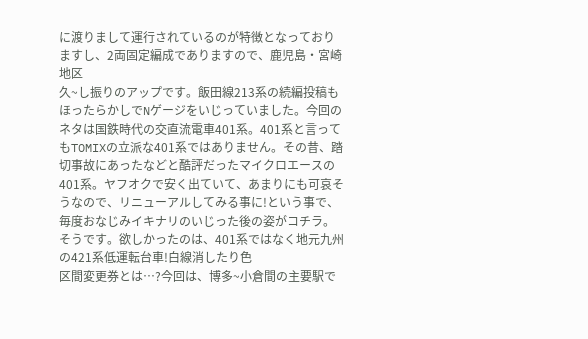に渡りまして運行されているのが特徴となっておりますし、2両固定編成でありますので、鹿児島・宮崎地区
久~し振りのアップです。飯田線213系の続編投稿もほったらかしでNゲージをいじっていました。今回のネタは国鉄時代の交直流電車401系。401系と言ってもTOMIXの立派な401系ではありません。その昔、踏切事故にあったなどと酷評だったマイクロエースの401系。ヤフオクで安く出ていて、あまりにも可哀そうなので、リニューアルしてみる事に!という事で、毎度おなじみイキナリのいじった後の姿がコチラ。そうです。欲しかったのは、401系ではなく地元九州の421系低運転台車!白線消したり色
区間変更券とは…?今回は、博多~小倉間の主要駅で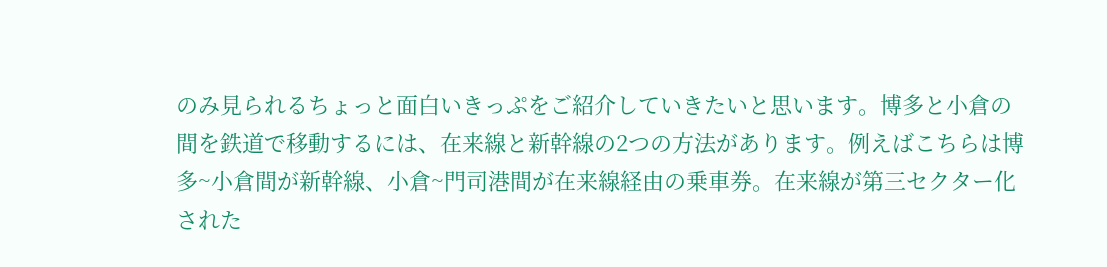のみ見られるちょっと面白いきっぷをご紹介していきたいと思います。博多と小倉の間を鉄道で移動するには、在来線と新幹線の2つの方法があります。例えばこちらは博多~小倉間が新幹線、小倉~門司港間が在来線経由の乗車券。在来線が第三セクター化された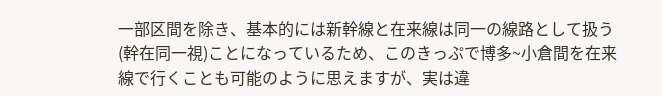一部区間を除き、基本的には新幹線と在来線は同一の線路として扱う(幹在同一視)ことになっているため、このきっぷで博多~小倉間を在来線で行くことも可能のように思えますが、実は違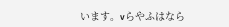います。vらやふはなら